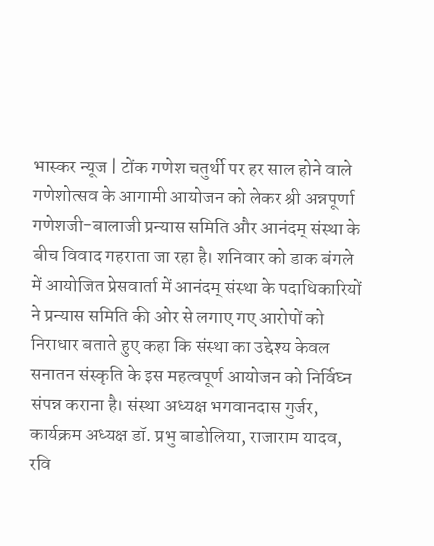भास्कर न्यूज | टोंक गणेश चतुर्थी पर हर साल होने वाले गणेशोत्सव के आगामी आयोजन को लेकर श्री अन्नपूर्णा गणेशजी-बालाजी प्रन्यास समिति और आनंदम् संस्था के बीच विवाद गहराता जा रहा है। शनिवार को डाक बंगले में आयोजित प्रेसवार्ता में आनंदम् संस्था के पदाधिकारियों ने प्रन्यास समिति की ओर से लगाए गए आरोपों को निराधार बताते हुए कहा कि संस्था का उद्देश्य केवल सनातन संस्कृति के इस महत्वपूर्ण आयोजन को निर्विघ्न संपन्न कराना है। संस्था अध्यक्ष भगवानदास गुर्जर, कार्यक्रम अध्यक्ष डॉ. प्रभु बाडोलिया, राजाराम यादव, रवि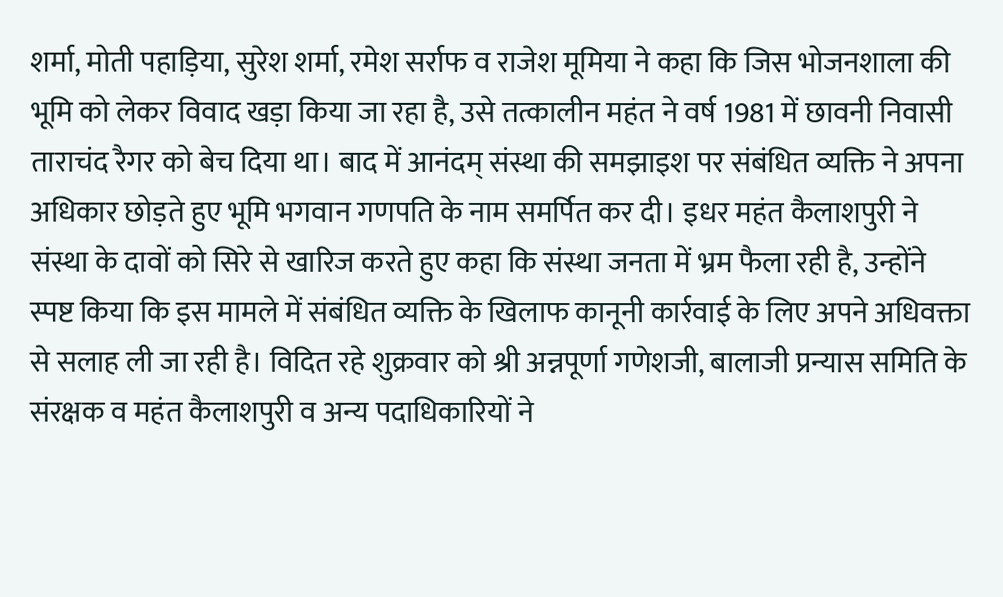शर्मा, मोती पहाड़िया, सुरेश शर्मा, रमेश सर्राफ व राजेश मूमिया ने कहा कि जिस भोजनशाला की भूमि को लेकर विवाद खड़ा किया जा रहा है, उसे तत्कालीन महंत ने वर्ष 1981 में छावनी निवासी ताराचंद रैगर को बेच दिया था। बाद में आनंदम् संस्था की समझाइश पर संबंधित व्यक्ति ने अपना अधिकार छोड़ते हुए भूमि भगवान गणपति के नाम समर्पित कर दी। इधर महंत कैलाशपुरी ने संस्था के दावों को सिरे से खारिज करते हुए कहा कि संस्था जनता में भ्रम फैला रही है, उन्होंने स्पष्ट किया कि इस मामले में संबंधित व्यक्ति के खिलाफ कानूनी कार्रवाई के लिए अपने अधिवक्ता से सलाह ली जा रही है। विदित रहे शुक्रवार को श्री अन्नपूर्णा गणेशजी, बालाजी प्रन्यास समिति के संरक्षक व महंत कैलाशपुरी व अन्य पदाधिकारियों ने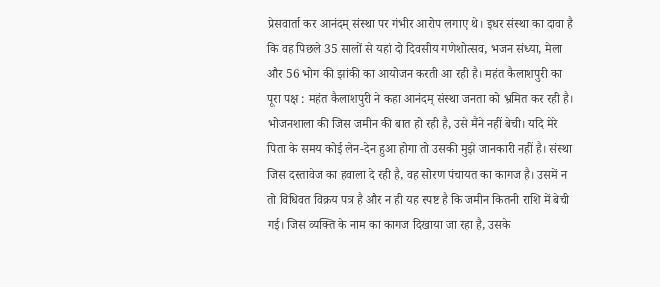प्रेसवार्ता कर आनंदम् संस्था पर गंभीर आरोप लगाए थे। इधर संस्था का दावा है कि वह पिछले 35 सालों से यहां दो दिवसीय गणेशोत्सव, भजन संध्या, मेला और 56 भोग की झांकी का आयोजन करती आ रही है। महंत कैलाशपुरी का पूरा पक्ष : महंत कैलाशपुरी ने कहा आनंदम् संस्था जनता को भ्रमित कर रही है। भोजनशाला की जिस जमीन की बात हो रही है, उसे मैंने नहीं बेची। यदि मेरे पिता के समय कोई लेन-देन हुआ होगा तो उसकी मुझे जानकारी नहीं है। संस्था जिस दस्तावेज का हवाला दे रही है, वह सोरण पंचायत का कागज है। उसमें न तो विधिवत विक्रय पत्र है और न ही यह स्पष्ट है कि जमीन कितनी राशि में बेची गई। जिस व्यक्ति के नाम का कागज दिखाया जा रहा है, उसके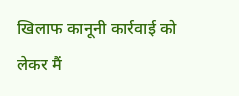खिलाफ कानूनी कार्रवाई को लेकर मैं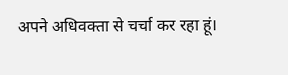अपने अधिवक्ता से चर्चा कर रहा हूं।